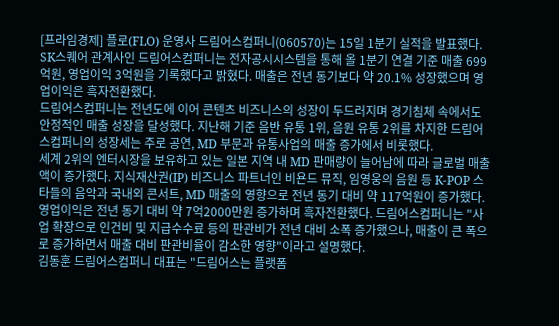[프라임경제] 플로(FLO) 운영사 드림어스컴퍼니(060570)는 15일 1분기 실적을 발표했다.
SK스퀘어 관계사인 드림어스컴퍼니는 전자공시시스템을 통해 올 1분기 연결 기준 매출 699억원, 영업이익 3억원을 기록했다고 밝혔다. 매출은 전년 동기보다 약 20.1% 성장했으며 영업이익은 흑자전환했다.
드림어스컴퍼니는 전년도에 이어 콘텐츠 비즈니스의 성장이 두드러지며 경기침체 속에서도 안정적인 매출 성장을 달성했다. 지난해 기준 음반 유통 1위, 음원 유통 2위를 차지한 드림어스컴퍼니의 성장세는 주로 공연, MD 부문과 유통사업의 매출 증가에서 비롯했다.
세계 2위의 엔터시장을 보유하고 있는 일본 지역 내 MD 판매량이 늘어남에 따라 글로벌 매출액이 증가했다. 지식재산권(IP) 비즈니스 파트너인 비욘드 뮤직, 임영웅의 음원 등 K-POP 스타들의 음악과 국내외 콘서트, MD 매출의 영향으로 전년 동기 대비 약 117억원이 증가했다.
영업이익은 전년 동기 대비 약 7억2000만원 증가하며 흑자전환했다. 드림어스컴퍼니는 "사업 확장으로 인건비 및 지급수수료 등의 판관비가 전년 대비 소폭 증가했으나, 매출이 큰 폭으로 증가하면서 매출 대비 판관비율이 감소한 영향"이라고 설명했다.
김동훈 드림어스컴퍼니 대표는 "드림어스는 플랫폼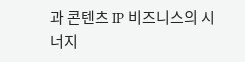과 콘텐츠 IP 비즈니스의 시너지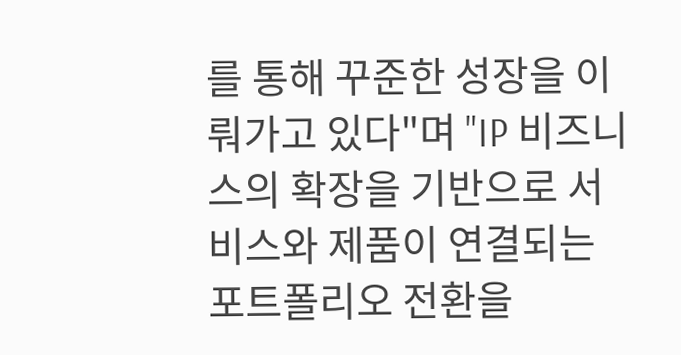를 통해 꾸준한 성장을 이뤄가고 있다"며 "IP 비즈니스의 확장을 기반으로 서비스와 제품이 연결되는 포트폴리오 전환을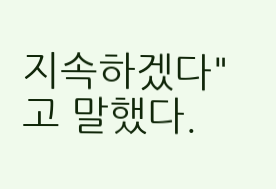지속하겠다"고 말했다.